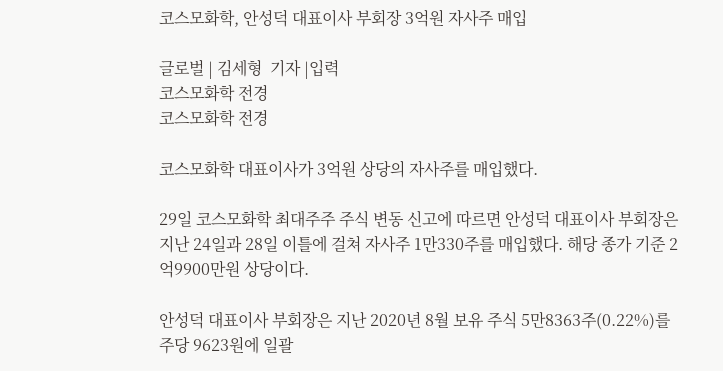코스모화학, 안성덕 대표이사 부회장 3억원 자사주 매입

글로벌 | 김세형  기자 |입력
코스모화학 전경
코스모화학 전경

코스모화학 대표이사가 3억원 상당의 자사주를 매입했다.

29일 코스모화학 최대주주 주식 변동 신고에 따르면 안성덕 대표이사 부회장은 지난 24일과 28일 이틀에 걸쳐 자사주 1만330주를 매입했다. 해당 종가 기준 2억9900만원 상당이다.

안성덕 대표이사 부회장은 지난 2020년 8월 보유 주식 5만8363주(0.22%)를 주당 9623원에 일괄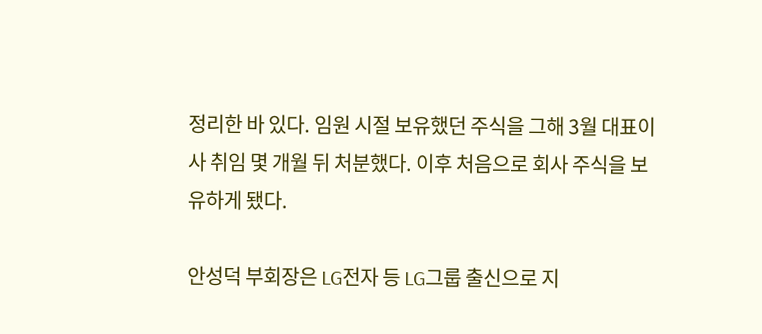정리한 바 있다. 임원 시절 보유했던 주식을 그해 3월 대표이사 취임 몇 개월 뒤 처분했다. 이후 처음으로 회사 주식을 보유하게 됐다.

안성덕 부회장은 LG전자 등 LG그룹 출신으로 지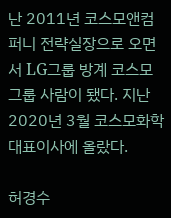난 2011년 코스모앤컴퍼니 전략실장으로 오면서 LG그룹 방계 코스모그룹 사람이 됐다. 지난 2020년 3월 코스모화학 대표이사에 올랐다.

허경수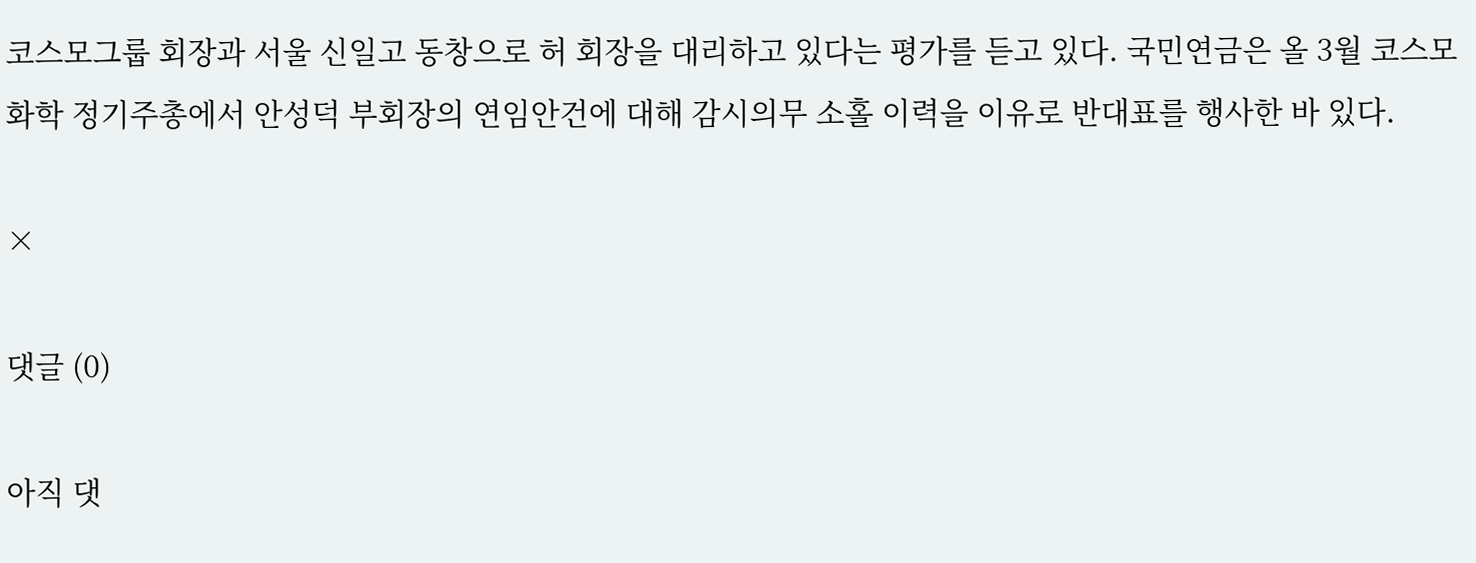코스모그룹 회장과 서울 신일고 동창으로 허 회장을 대리하고 있다는 평가를 듣고 있다. 국민연금은 올 3월 코스모화학 정기주총에서 안성덕 부회장의 연임안건에 대해 감시의무 소홀 이력을 이유로 반대표를 행사한 바 있다.

×

댓글 (0)

아직 댓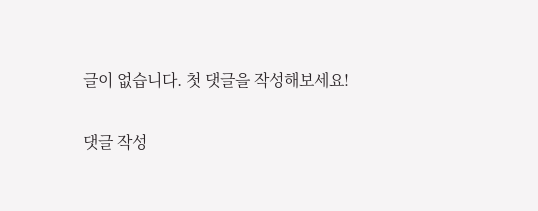글이 없습니다. 첫 댓글을 작성해보세요!

댓글 작성